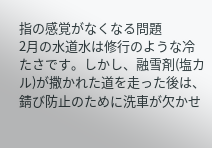指の感覚がなくなる問題
2月の水道水は修行のような冷たさです。しかし、融雪剤(塩カル)が撒かれた道を走った後は、錆び防止のために洗車が欠かせ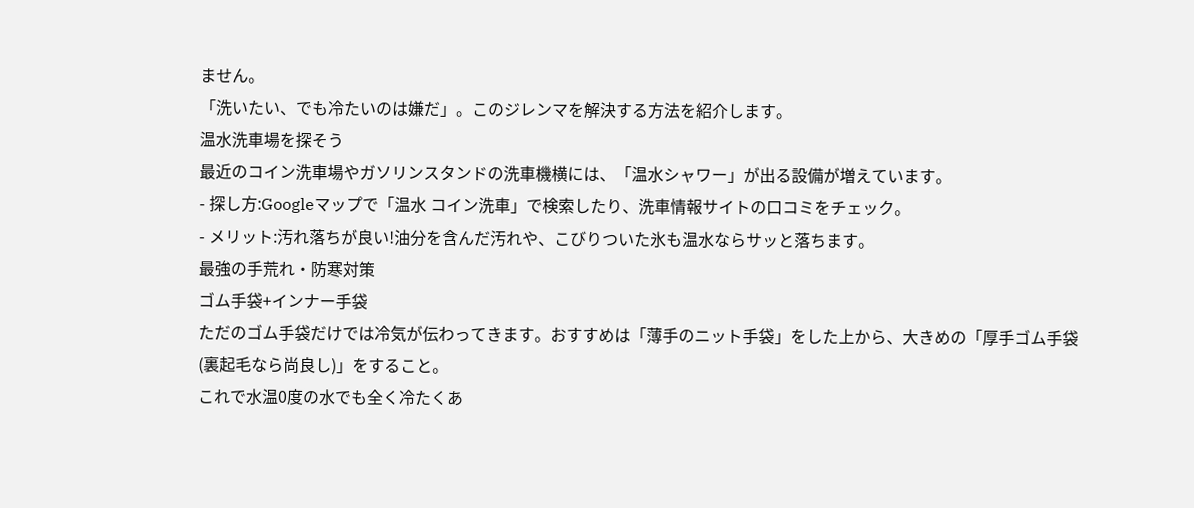ません。
「洗いたい、でも冷たいのは嫌だ」。このジレンマを解決する方法を紹介します。
温水洗車場を探そう
最近のコイン洗車場やガソリンスタンドの洗車機横には、「温水シャワー」が出る設備が増えています。
- 探し方:Googleマップで「温水 コイン洗車」で検索したり、洗車情報サイトの口コミをチェック。
- メリット:汚れ落ちが良い!油分を含んだ汚れや、こびりついた氷も温水ならサッと落ちます。
最強の手荒れ・防寒対策
ゴム手袋+インナー手袋
ただのゴム手袋だけでは冷気が伝わってきます。おすすめは「薄手のニット手袋」をした上から、大きめの「厚手ゴム手袋(裏起毛なら尚良し)」をすること。
これで水温0度の水でも全く冷たくあ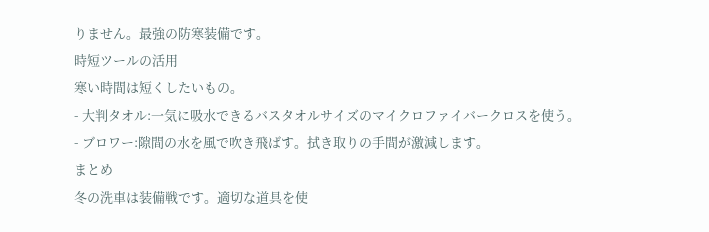りません。最強の防寒装備です。
時短ツールの活用
寒い時間は短くしたいもの。
- 大判タオル:一気に吸水できるバスタオルサイズのマイクロファイバークロスを使う。
- ブロワー:隙間の水を風で吹き飛ばす。拭き取りの手間が激減します。
まとめ
冬の洗車は装備戦です。適切な道具を使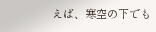えば、寒空の下でも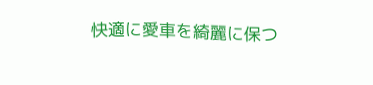快適に愛車を綺麗に保つ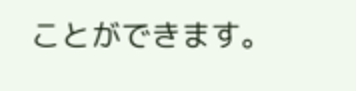ことができます。